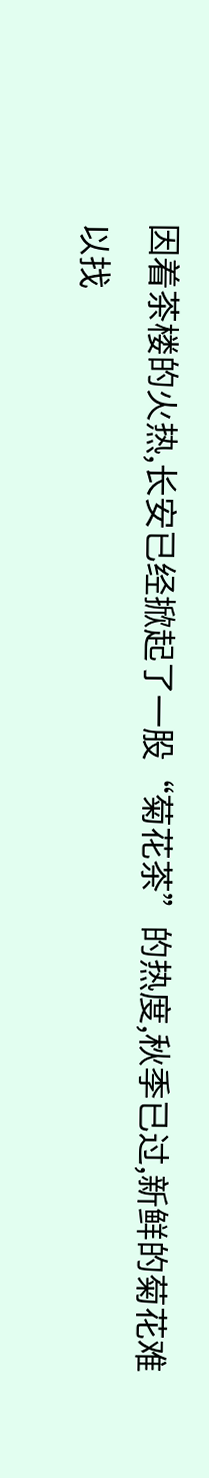因着茶楼的火热,长安已经掀起了一股“菊花茶”的热度,秋季已过,新鲜的菊花难以找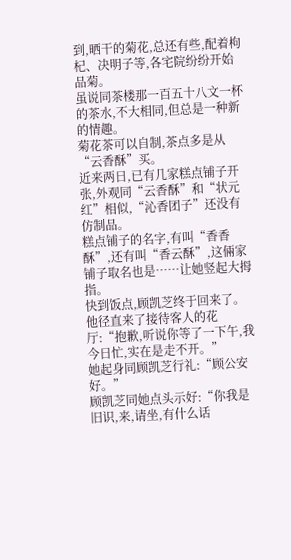到,晒干的菊花,总还有些,配着枸杞、决明子等,各宅院纷纷开始品菊。
虽说同茶楼那一百五十八文一杯的茶水,不大相同,但总是一种新的情趣。
菊花茶可以自制,茶点多是从“云香酥”买。
近来两日,已有几家糕点铺子开张,外观同“云香酥”和“状元红”相似,“沁香团子”还没有仿制品。
糕点铺子的名字,有叫“香香酥”,还有叫“香云酥”,这倆家铺子取名也是……让她竖起大拇指。
快到饭点,顾凯芝终于回来了。
他径直来了接待客人的花厅:“抱歉,听说你等了一下午,我今日忙,实在是走不开。”
她起身同顾凯芝行礼:“顾公安好。”
顾凯芝同她点头示好:“你我是旧识,来,请坐,有什么话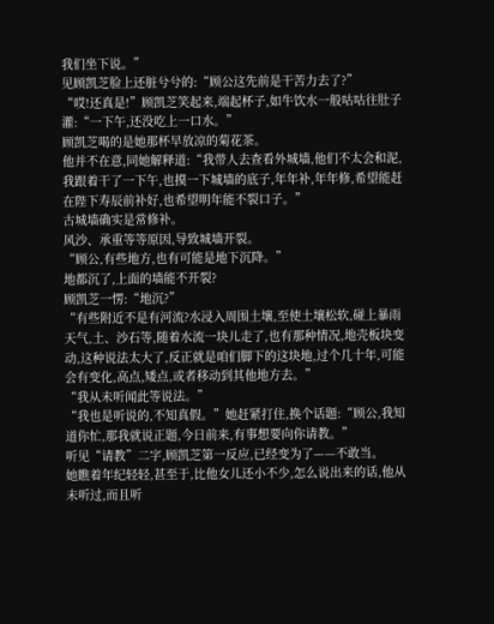我们坐下说。”
见顾凯芝脸上还脏兮兮的:“顾公这先前是干苦力去了?”
“哎!还真是!”顾凯芝笑起来,端起杯子,如牛饮水一般咕咕往肚子灌:“一下午,还没吃上一口水。”
顾凯芝喝的是她那杯早放凉的菊花茶。
他并不在意,同她解释道:“我带人去查看外城墙,他们不太会和泥,我跟着干了一下午,也摸一下城墙的底子,年年补,年年修,希望能赶在陛下寿辰前补好,也希望明年能不裂口子。”
古城墙确实是常修补。
风沙、承重等等原因,导致城墙开裂。
“顾公,有些地方,也有可能是地下沉降。”
地都沉了,上面的墙能不开裂?
顾凯芝一愣:“地沉?”
“有些附近不是有河流?水浸入周围土壤,至使土壤松软,碰上暴雨天气,土、沙石等,随着水流一块儿走了,也有那种情况,地壳板块变动,这种说法太大了,反正就是咱们脚下的这块地,过个几十年,可能会有变化,高点,矮点,或者移动到其他地方去。”
“我从未听闻此等说法。”
“我也是听说的,不知真假。”她赶紧打住,换个话题:“顾公,我知道你忙,那我就说正题,今日前来,有事想要向你请教。”
听见“请教”二字,顾凯芝第一反应,已经变为了——不敢当。
她瞧着年纪轻轻,甚至于,比他女儿还小不少,怎么说出来的话,他从未听过,而且听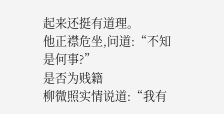起来还挺有道理。
他正襟危坐,问道:“不知是何事?”
是否为贱籍
柳微照实情说道:“我有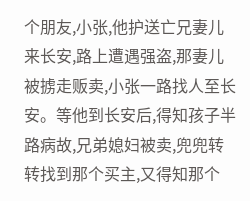个朋友,小张,他护送亡兄妻儿来长安,路上遭遇强盗,那妻儿被掳走贩卖,小张一路找人至长安。等他到长安后,得知孩子半路病故,兄弟媳妇被卖,兜兜转转找到那个买主,又得知那个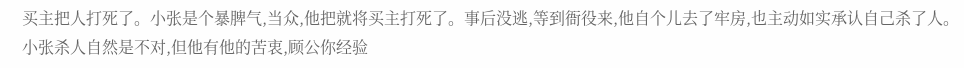买主把人打死了。小张是个暴脾气,当众,他把就将买主打死了。事后没逃,等到衙役来,他自个儿去了牢房,也主动如实承认自己杀了人。小张杀人自然是不对,但他有他的苦衷,顾公你经验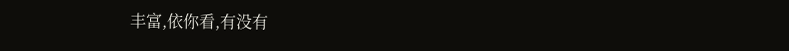丰富,依你看,有没有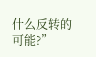什么反转的可能?”